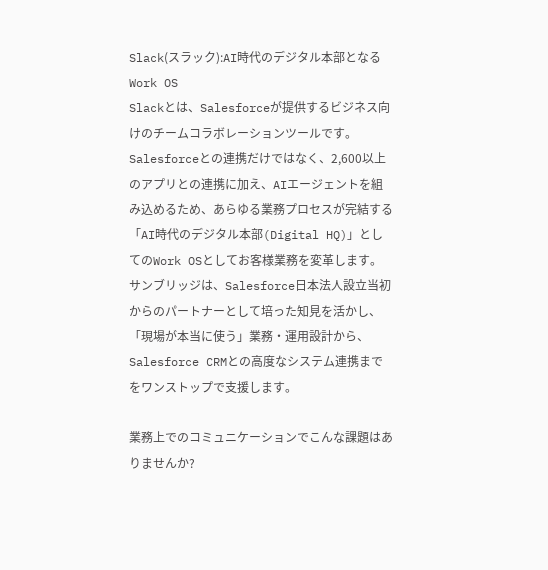Slack(スラック):AI時代のデジタル本部となるWork OS
Slackとは、Salesforceが提供するビジネス向けのチームコラボレーションツールです。
Salesforceとの連携だけではなく、2,600以上のアプリとの連携に加え、AIエージェントを組み込めるため、あらゆる業務プロセスが完結する「AI時代のデジタル本部(Digital HQ)」としてのWork OSとしてお客様業務を変革します。
サンブリッジは、Salesforce日本法人設立当初からのパートナーとして培った知見を活かし、「現場が本当に使う」業務・運用設計から、Salesforce CRMとの高度なシステム連携までをワンストップで支援します。

業務上でのコミュニケーションでこんな課題はありませんか?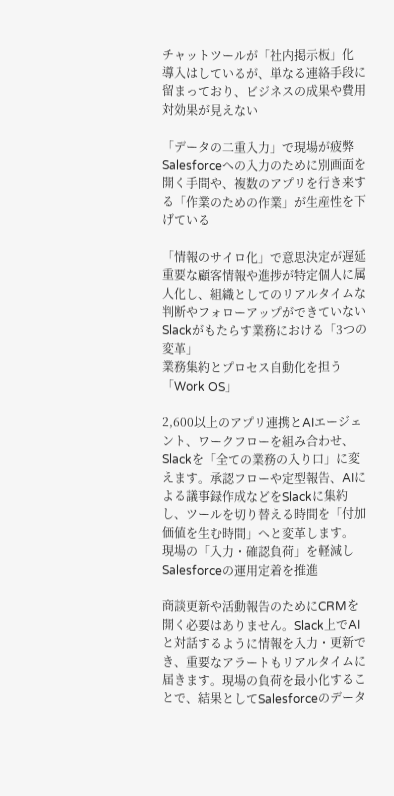チャットツールが「社内掲示板」化
導入はしているが、単なる連絡手段に留まっており、ビジネスの成果や費用対効果が見えない

「データの二重入力」で現場が疲弊
Salesforceへの入力のために別画面を開く手間や、複数のアプリを行き来する「作業のための作業」が生産性を下げている

「情報のサイロ化」で意思決定が遅延
重要な顧客情報や進捗が特定個人に属人化し、組織としてのリアルタイムな判断やフォローアップができていない
Slackがもたらす業務における「3つの変革」
業務集約とプロセス自動化を担う
「Work OS」

2,600以上のアプリ連携とAIエージェント、ワークフローを組み合わせ、Slackを「全ての業務の入り口」に変えます。承認フローや定型報告、AIによる議事録作成などをSlackに集約し、ツールを切り替える時間を「付加価値を生む時間」へと変革します。
現場の「入力・確認負荷」を軽減しSalesforceの運用定着を推進

商談更新や活動報告のためにCRMを開く必要はありません。Slack上でAIと対話するように情報を入力・更新でき、重要なアラートもリアルタイムに届きます。現場の負荷を最小化することで、結果としてSalesforceのデータ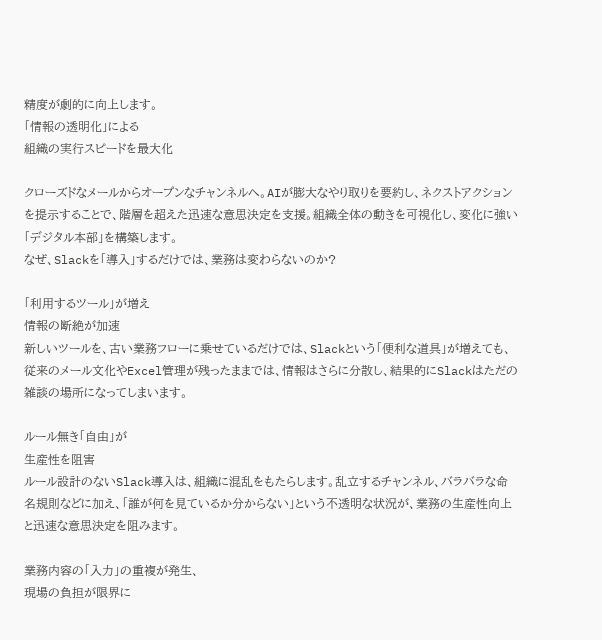精度が劇的に向上します。
「情報の透明化」による
組織の実行スピードを最大化

クローズドなメールからオープンなチャンネルへ。AIが膨大なやり取りを要約し、ネクストアクションを提示することで、階層を超えた迅速な意思決定を支援。組織全体の動きを可視化し、変化に強い「デジタル本部」を構築します。
なぜ、Slackを「導入」するだけでは、業務は変わらないのか?

「利用するツール」が増え
情報の断絶が加速
新しいツールを、古い業務フローに乗せているだけでは、Slackという「便利な道具」が増えても、従来のメール文化やExcel管理が残ったままでは、情報はさらに分散し、結果的にSlackはただの雑談の場所になってしまいます。

ルール無き「自由」が
生産性を阻害
ルール設計のないSlack導入は、組織に混乱をもたらします。乱立するチャンネル、バラバラな命名規則などに加え、「誰が何を見ているか分からない」という不透明な状況が、業務の生産性向上と迅速な意思決定を阻みます。

業務内容の「入力」の重複が発生、
現場の負担が限界に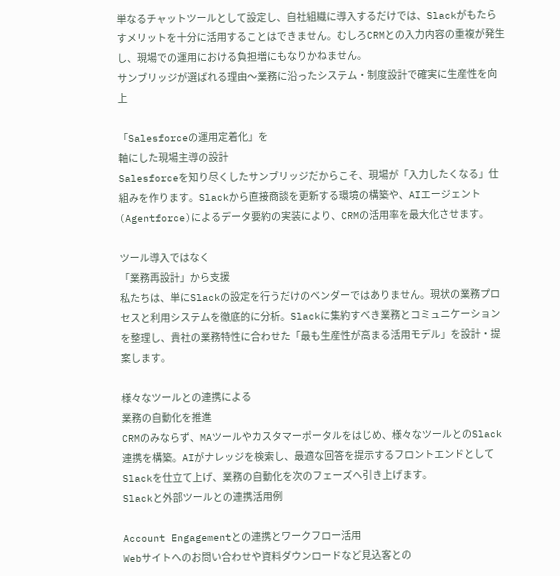単なるチャットツールとして設定し、自社組織に導入するだけでは、Slackがもたらすメリットを十分に活用することはできません。むしろCRMとの入力内容の重複が発生し、現場での運用における負担増にもなりかねません。
サンブリッジが選ばれる理由〜業務に沿ったシステム・制度設計で確実に生産性を向上

「Salesforceの運用定着化」を
軸にした現場主導の設計
Salesforceを知り尽くしたサンブリッジだからこそ、現場が「入力したくなる」仕組みを作ります。Slackから直接商談を更新する環境の構築や、AIエージェント(Agentforce)によるデータ要約の実装により、CRMの活用率を最大化させます。

ツール導入ではなく
「業務再設計」から支援
私たちは、単にSlackの設定を行うだけのベンダーではありません。現状の業務プロセスと利用システムを徹底的に分析。Slackに集約すべき業務とコミュニケーションを整理し、貴社の業務特性に合わせた「最も生産性が高まる活用モデル」を設計・提案します。

様々なツールとの連携による
業務の自動化を推進
CRMのみならず、MAツールやカスタマーポータルをはじめ、様々なツールとのSlack連携を構築。AIがナレッジを検索し、最適な回答を提示するフロントエンドとしてSlackを仕立て上げ、業務の自動化を次のフェーズへ引き上げます。
Slackと外部ツールとの連携活用例

Account Engagementとの連携とワークフロー活用
Webサイトへのお問い合わせや資料ダウンロードなど見込客との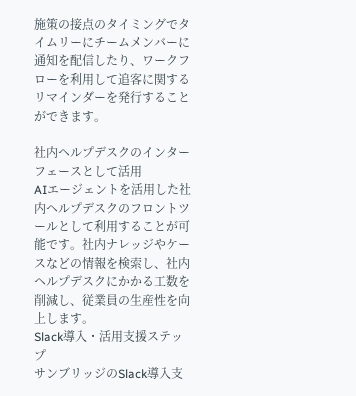施策の接点のタイミングでタイムリーにチームメンバーに通知を配信したり、ワークフローを利用して追客に関するリマインダーを発行することができます。

社内ヘルプデスクのインターフェースとして活用
AIエージェントを活用した社内ヘルプデスクのフロントツールとして利用することが可能です。社内ナレッジやケースなどの情報を検索し、社内ヘルプデスクにかかる工数を削減し、従業員の生産性を向上します。
Slack導入・活用支援ステップ
サンブリッジのSlack導入支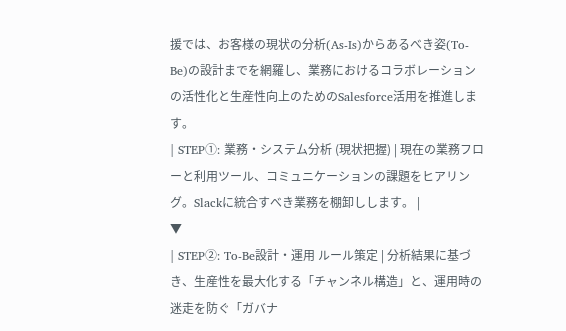援では、お客様の現状の分析(As-Is)からあるべき姿(To-Be)の設計までを網羅し、業務におけるコラボレーションの活性化と生産性向上のためのSalesforce活用を推進します。
| STEP①: 業務・システム分析 (現状把握) | 現在の業務フローと利用ツール、コミュニケーションの課題をヒアリング。Slackに統合すべき業務を棚卸しします。 |
▼
| STEP②: To-Be設計・運用 ルール策定 | 分析結果に基づき、生産性を最大化する「チャンネル構造」と、運用時の迷走を防ぐ「ガバナ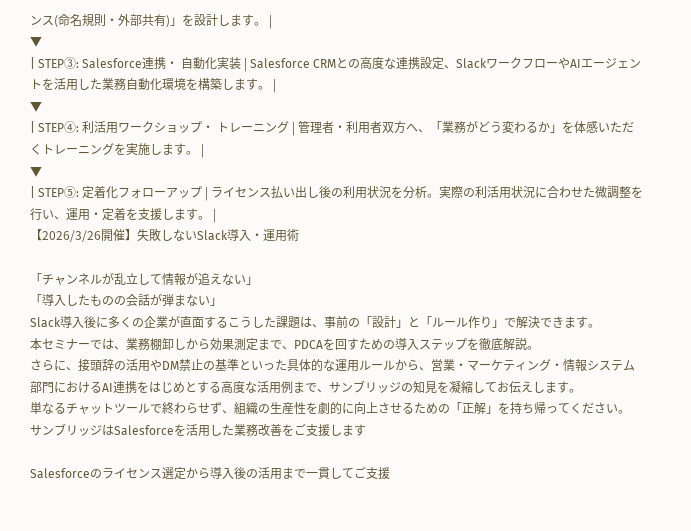ンス(命名規則・外部共有)」を設計します。 |
▼
| STEP③: Salesforce連携・ 自動化実装 | Salesforce CRMとの高度な連携設定、SlackワークフローやAIエージェントを活用した業務自動化環境を構築します。 |
▼
| STEP④: 利活用ワークショップ・ トレーニング | 管理者・利用者双方へ、「業務がどう変わるか」を体感いただくトレーニングを実施します。 |
▼
| STEP⑤: 定着化フォローアップ | ライセンス払い出し後の利用状況を分析。実際の利活用状況に合わせた微調整を行い、運用・定着を支援します。 |
【2026/3/26開催】失敗しないSlack導入・運用術

「チャンネルが乱立して情報が追えない」
「導入したものの会話が弾まない」
Slack導入後に多くの企業が直面するこうした課題は、事前の「設計」と「ルール作り」で解決できます。
本セミナーでは、業務棚卸しから効果測定まで、PDCAを回すための導入ステップを徹底解説。
さらに、接頭辞の活用やDM禁止の基準といった具体的な運用ルールから、営業・マーケティング・情報システム部門におけるAI連携をはじめとする高度な活用例まで、サンブリッジの知見を凝縮してお伝えします。
単なるチャットツールで終わらせず、組織の生産性を劇的に向上させるための「正解」を持ち帰ってください。
サンブリッジはSalesforceを活用した業務改善をご支援します

Salesforceのライセンス選定から導入後の活用まで一貫してご支援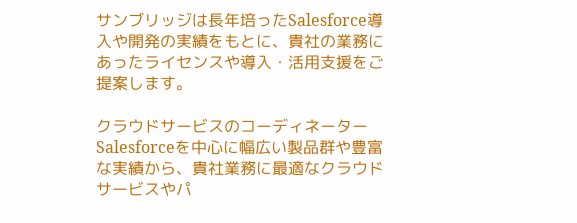サンブリッジは長年培ったSalesforce導入や開発の実績をもとに、貴社の業務にあったライセンスや導入・活用支援をご提案します。

クラウドサービスのコーディネーター
Salesforceを中心に幅広い製品群や豊富な実績から、貴社業務に最適なクラウドサービスやパ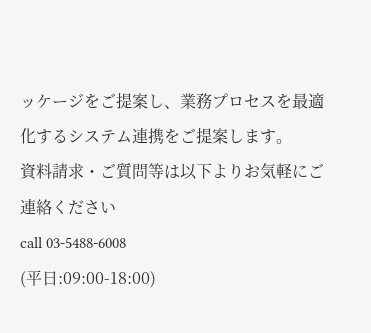ッケージをご提案し、業務プロセスを最適化するシステム連携をご提案します。
資料請求・ご質問等は以下よりお気軽にご連絡ください
call 03-5488-6008
(平日:09:00-18:00)